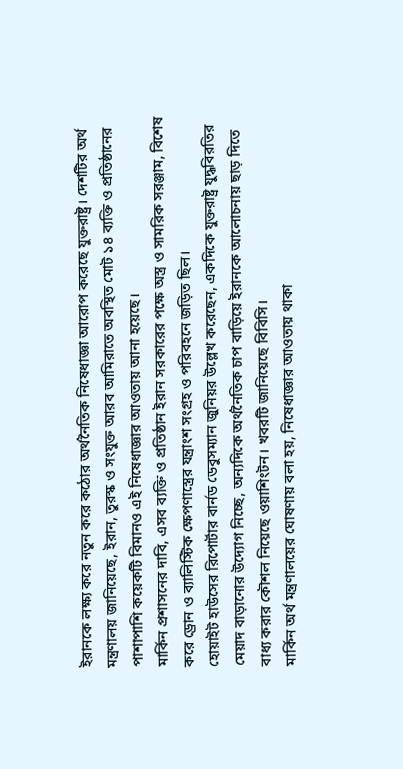ইরানকে লক্ষ্য করে নতুন করে কঠোর অর্থনৈতিক নিষেধাজ্ঞা আরোপ করেছে যুক্তরাষ্ট্র। দেশটির অর্থ মন্ত্রণালয় জানিয়েছে, ইরান, তুরস্ক ও সংযুক্ত আরব আমিরাতে অবস্থিত মোট ১৪ ব্যক্তি ও প্রতিষ্ঠানের পাশাপাশি কয়েকটি বিমানও এই নিষেধাজ্ঞার আওতায় আনা হয়েছে।
মার্কিন প্রশাসনের দাবি, এসব ব্যক্তি ও প্রতিষ্ঠান ইরান সরকারের পক্ষে অস্ত্র ও সামরিক সরঞ্জাম, বিশেষ করে ড্রোন ও ব্যালিস্টিক ক্ষেপণাস্ত্রের যন্ত্রাংশ সংগ্রহ ও পরিবহনে জড়িত ছিল।
হোয়াইট হাউসের রিপোর্টার বার্নড ডেবুসম্যান জুনিয়র উল্লেখ করেছেন, একদিকে যুক্তরাষ্ট্র যুদ্ধবিরতির মেয়াদ বাড়ানোর উদ্যোগ নিচ্ছে, অন্যদিকে অর্থনৈতিক চাপ বাড়িয়ে ইরানকে আলোচনায় ছাড় দিতে বাধ্য করার কৌশল নিয়েছে ওয়াশিংটন। খবরটি জানিয়েছে বিবিসি।
মার্কিন অর্থ মন্ত্রণালয়ের ঘোষণায় বলা হয়, নিষেধাজ্ঞার আওতায় থাকা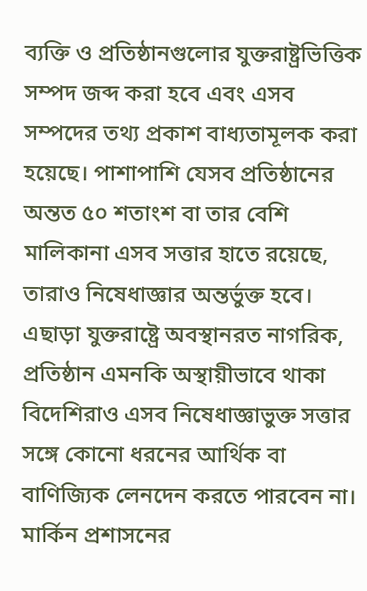ব্যক্তি ও প্রতিষ্ঠানগুলোর যুক্তরাষ্ট্রভিত্তিক সম্পদ জব্দ করা হবে এবং এসব সম্পদের তথ্য প্রকাশ বাধ্যতামূলক করা হয়েছে। পাশাপাশি যেসব প্রতিষ্ঠানের অন্তত ৫০ শতাংশ বা তার বেশি মালিকানা এসব সত্তার হাতে রয়েছে, তারাও নিষেধাজ্ঞার অন্তর্ভুক্ত হবে।
এছাড়া যুক্তরাষ্ট্রে অবস্থানরত নাগরিক, প্রতিষ্ঠান এমনকি অস্থায়ীভাবে থাকা বিদেশিরাও এসব নিষেধাজ্ঞাভুক্ত সত্তার সঙ্গে কোনো ধরনের আর্থিক বা বাণিজ্যিক লেনদেন করতে পারবেন না।
মার্কিন প্রশাসনের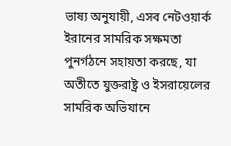ভাষ্য অনুযায়ী, এসব নেটওয়ার্ক ইরানের সামরিক সক্ষমতা পুনর্গঠনে সহায়তা করছে, যা অতীতে যুক্তরাষ্ট্র ও ইসরায়েলের সামরিক অভিযানে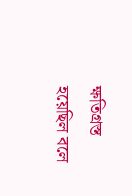ক্ষতিগ্রস্ত হয়েছিল বলে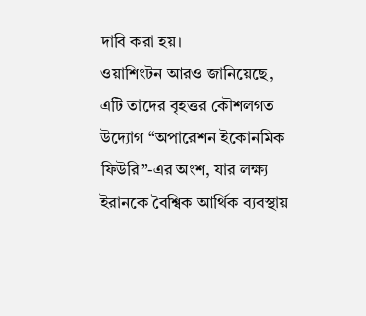দাবি করা হয়।
ওয়াশিংটন আরও জানিয়েছে, এটি তাদের বৃহত্তর কৌশলগত উদ্যোগ “অপারেশন ইকোনমিক ফিউরি”-এর অংশ, যার লক্ষ্য ইরানকে বৈশ্বিক আর্থিক ব্যবস্থায়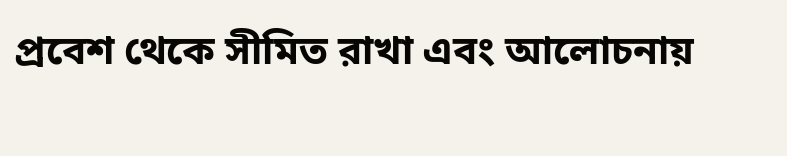প্রবেশ থেকে সীমিত রাখা এবং আলোচনায়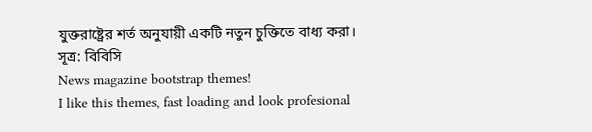যুক্তরাষ্ট্রের শর্ত অনুযায়ী একটি নতুন চুক্তিতে বাধ্য করা।
সূত্র: বিবিসি
News magazine bootstrap themes!
I like this themes, fast loading and look profesional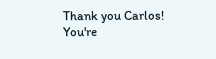Thank you Carlos!
You're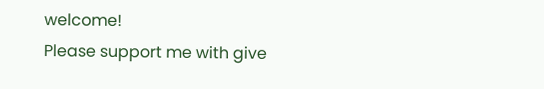welcome!
Please support me with give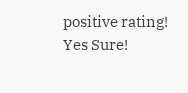positive rating!
Yes Sure!